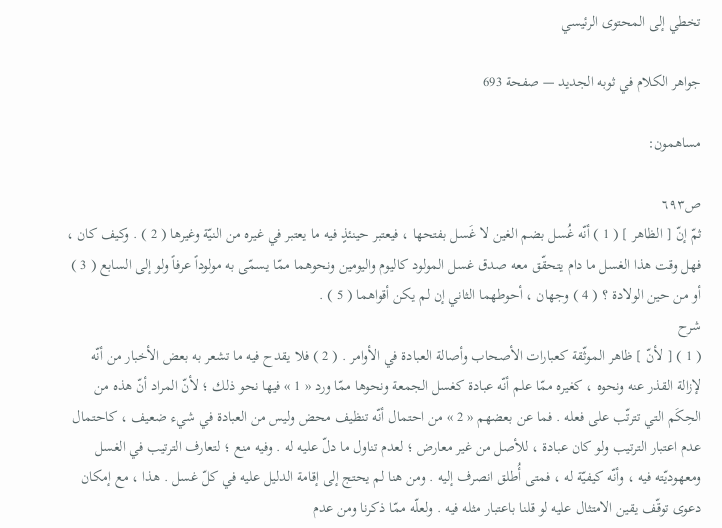تخطي إلى المحتوى الرئيسي

جواهر الكلام في ثوبه الجديد — صفحة 693

مساهمون:

ص٦٩٣
ثمّ إنّ [ الظاهر ] ( 1 ) أنّه غُسل بضم الغين لا غَسل بفتحها ، فيعتبر حينئذٍ فيه ما يعتبر في غيره من النيّة وغيرها ( 2 ) . وكيف كان ، فهل وقت هذا الغسل ما دام يتحقّق معه صدق غسل المولود كاليوم واليومين ونحوهما ممّا يسمّى به مولوداً عرفاً ولو إلى السابع ( 3 ) أو من حين الولادة ؟ ( 4 ) وجهان ، أحوطهما الثاني إن لم يكن أقواهما ( 5 ) .
شرح
( 1 ) [ لأنّ ] ظاهر الموثّقة كعبارات الأصحاب وأصالة العبادة في الأوامر . ( 2 ) فلا يقدح فيه ما تشعر به بعض الأخبار من أنّه لإزالة القذر عنه ونحوه ، كغيره ممّا علم أنّه عبادة كغسل الجمعة ونحوها ممّا ورد « 1 » فيها نحو ذلك ؛ لأنّ المراد أنّ هذه من الحِكَم التي تترتّب على فعله . فما عن بعضهم « 2 » من احتمال أنّه تنظيف محض وليس من العبادة في شيء ضعيف ، كاحتمال عدم اعتبار الترتيب ولو كان عبادة ، للأصل من غير معارض ؛ لعدم تناول ما دلّ عليه له . وفيه منع ؛ لتعارف الترتيب في الغسل ومعهوديّته فيه ، وأنّه كيفيّة له ، فمتى أُطلق انصرف إليه . ومن هنا لم يحتج إلى إقامة الدليل عليه في كلّ غسل . هذا ، مع إمكان دعوى توقّف يقين الامتثال عليه لو قلنا باعتبار مثله فيه . ولعلّه ممّا ذكرنا ومن عدم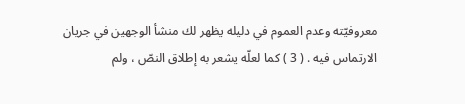معروفيّته وعدم العموم في دليله يظهر لك منشأ الوجهين في جريان الارتماس فيه . ( 3 ) كما لعلّه يشعر به إطلاق النصّ ، ولم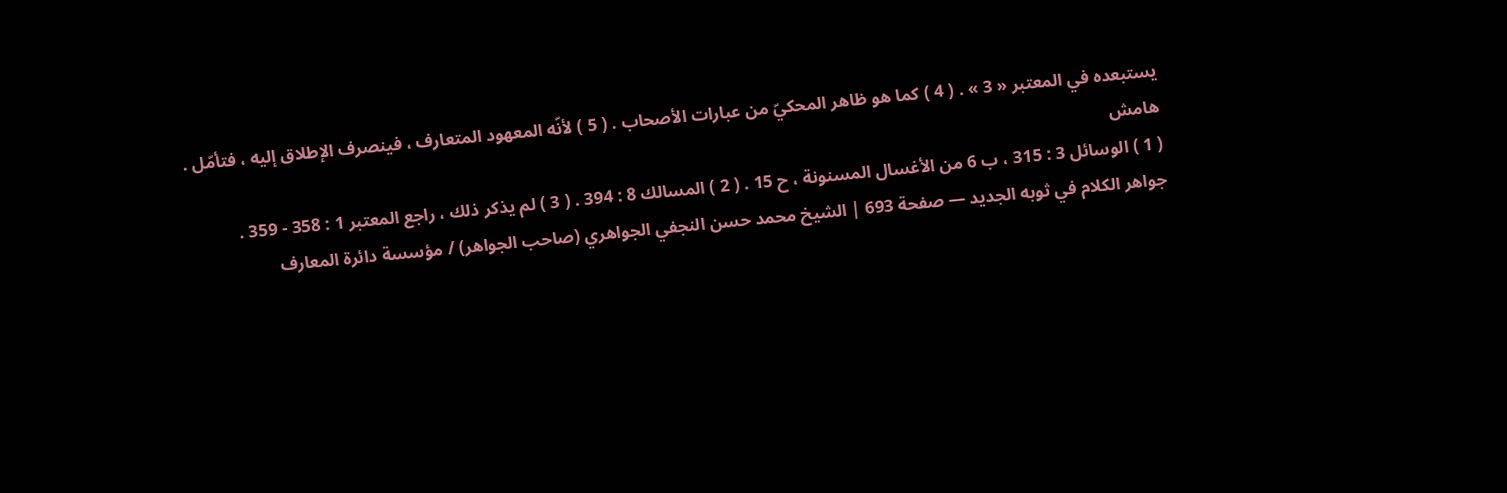يستبعده في المعتبر « 3 » . ( 4 ) كما هو ظاهر المحكيّ من عبارات الأصحاب . ( 5 ) لأنّه المعهود المتعارف ، فينصرف الإطلاق إليه ، فتأمّل .
هامش
( 1 ) الوسائل 3 : 315 ، ب 6 من الأغسال المسنونة ، ح 15 . ( 2 ) المسالك 8 : 394 . ( 3 ) لم يذكر ذلك ، راجع المعتبر 1 : 358 - 359 .
جواهر الكلام في ثوبه الجديد — صفحة 693 | الشيخ محمد حسن النجفي الجواهري (صاحب الجواهر) / مؤسسة دائرة المعارف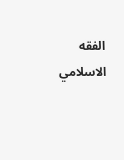الفقه الاسلامي